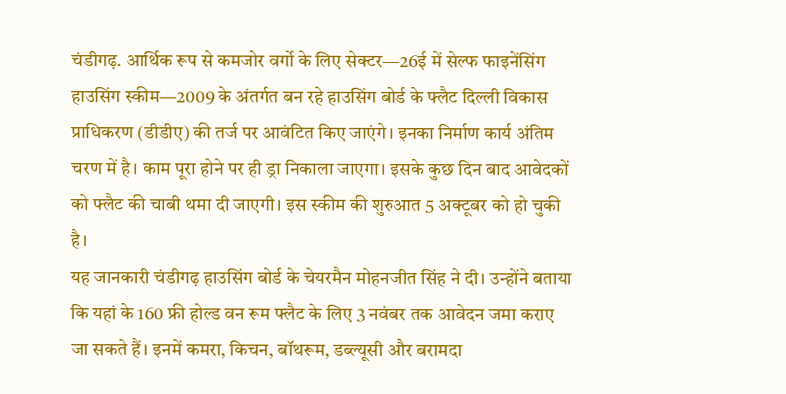चंडीगढ़. आर्थिक रूप से कमजोर वर्गो के लिए सेक्टर—26ई में सेल्फ फाइनेंसिंग हाउसिंग स्कीम—2009 के अंतर्गत बन रहे हाउसिंग बोर्ड के फ्लैट दिल्ली विकास प्राधिकरण (डीडीए) की तर्ज पर आवंटित किए जाएंगे। इनका निर्माण कार्य अंतिम चरण में है। काम पूरा होने पर ही ड्रा निकाला जाएगा। इसके कुछ दिन बाद आवेदकों को फ्लैट की चाबी थमा दी जाएगी। इस स्कीम की शुरुआत 5 अक्टूबर को हो चुकी है।
यह जानकारी चंडीगढ़ हाउसिंग बोर्ड के चेयरमैन मोहनजीत सिंह ने दी। उन्होंने बताया कि यहां के 160 फ्री होल्ड वन रूम फ्लैट के लिए 3 नवंबर तक आवेदन जमा कराए जा सकते हैं। इनमें कमरा, किचन, बॉथरूम, डब्ल्यूसी और बरामदा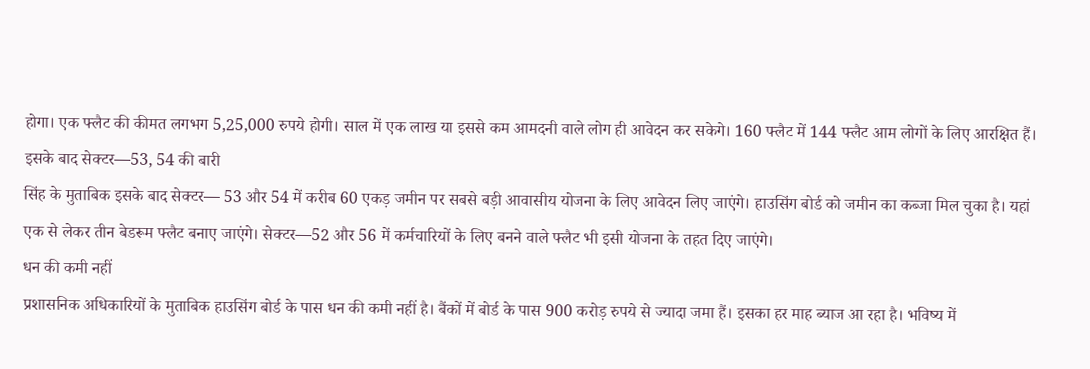होगा। एक फ्लैट की कीमत लगभग 5,25,000 रुपये होगी। साल में एक लाख या इससे कम आमदनी वाले लोग ही आवेदन कर सकेगे। 160 फ्लैट में 144 फ्लैट आम लोगों के लिए आरक्षित हैं।
इसके बाद सेक्टर—53, 54 की बारी
सिंह के मुताबिक इसके बाद सेक्टर— 53 और 54 में करीब 60 एकड़ जमीन पर सबसे बड़ी आवासीय योजना के लिए आवेदन लिए जाएंगे। हाउसिंग बोर्ड को जमीन का कब्जा मिल चुका है। यहां एक से लेकर तीन बेडरूम फ्लैट बनाए जाएंगे। सेक्टर—52 और 56 में कर्मचारियों के लिए बनने वाले फ्लैट भी इसी योजना के तहत दिए जाएंगे।
धन की कमी नहीं
प्रशासनिक अधिकारियों के मुताबिक हाउसिंग बोर्ड के पास धन की कमी नहीं है। बैंकों में बोर्ड के पास 900 करोड़ रुपये से ज्यादा जमा हैं। इसका हर माह ब्याज आ रहा है। भविष्य में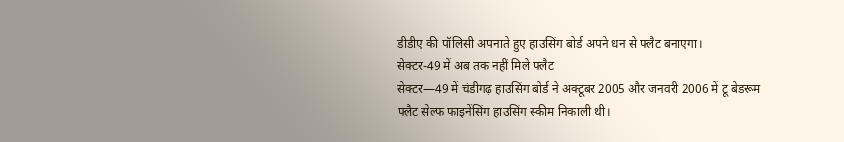डीडीए की पॉलिसी अपनाते हुए हाउसिंग बोर्ड अपने धन से फ्लैट बनाएगा।
सेक्टर-49 में अब तक नहीं मिले फ्लैट
सेक्टर—49 में चंडीगढ़ हाउसिंग बोर्ड ने अक्टूबर 2005 और जनवरी 2006 में टू बेडरूम फ्लैट सेल्फ फाइनेंसिंग हाउसिंग स्कीम निकाली थी।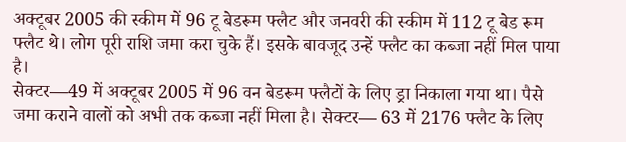अक्टूबर 2005 की स्कीम में 96 टू बेडरूम फ्लैट और जनवरी की स्कीम में 112 टू बेड रूम फ्लैट थे। लोग पूरी राशि जमा करा चुके हैं। इसके बावजूद उन्हें फ्लैट का कब्जा नहीं मिल पाया है।
सेक्टर—49 में अक्टूबर 2005 में 96 वन बेडरूम फ्लैटों के लिए ड्रा निकाला गया था। पैसे जमा कराने वालों को अभी तक कब्जा नहीं मिला है। सेक्टर— 63 में 2176 फ्लैट के लिए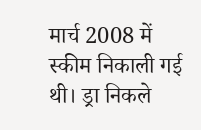मार्च 2008 में स्कीम निकाली गई थी। ड्रा निकले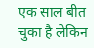एक साल बीत चुका है लेकिन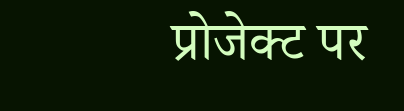प्रोजेक्ट पर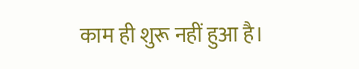काम ही शुरू नहीं हुआ है।